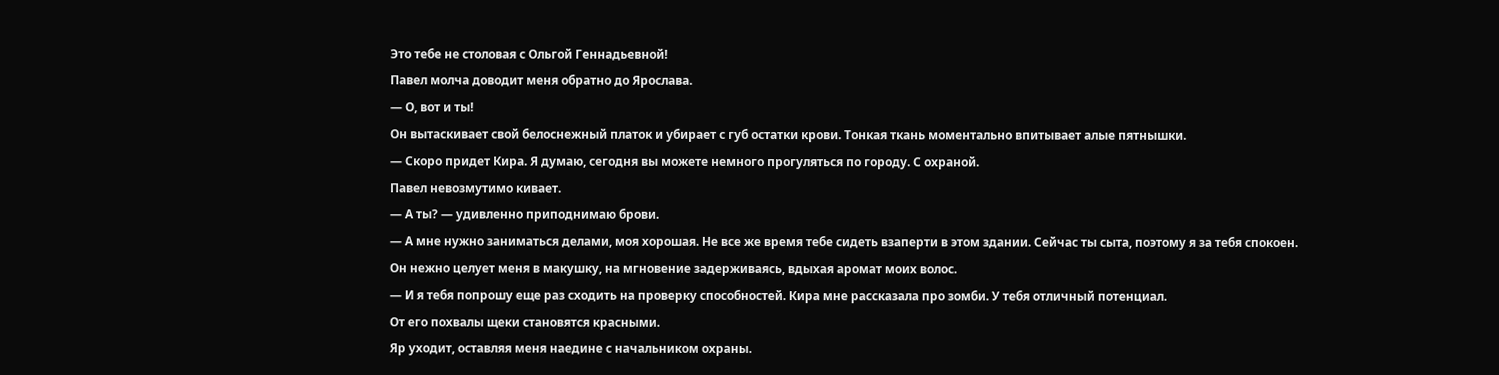Это тебе не столовая с Ольгой Геннадьевной!
Павел молча доводит меня обратно до Ярослава.
— О, вот и ты!
Он вытаскивает свой белоснежный платок и убирает с губ остатки крови. Тонкая ткань моментально впитывает алые пятнышки.
— Скоро придет Кира. Я думаю, сегодня вы можете немного прогуляться по городу. С охраной.
Павел невозмутимо кивает.
— А ты? — удивленно приподнимаю брови.
— А мне нужно заниматься делами, моя хорошая. Не все же время тебе сидеть взаперти в этом здании. Сейчас ты сыта, поэтому я за тебя спокоен.
Он нежно целует меня в макушку, на мгновение задерживаясь, вдыхая аромат моих волос.
— И я тебя попрошу еще раз сходить на проверку способностей. Кира мне рассказала про зомби. У тебя отличный потенциал.
От его похвалы щеки становятся красными.
Яр уходит, оставляя меня наедине с начальником охраны.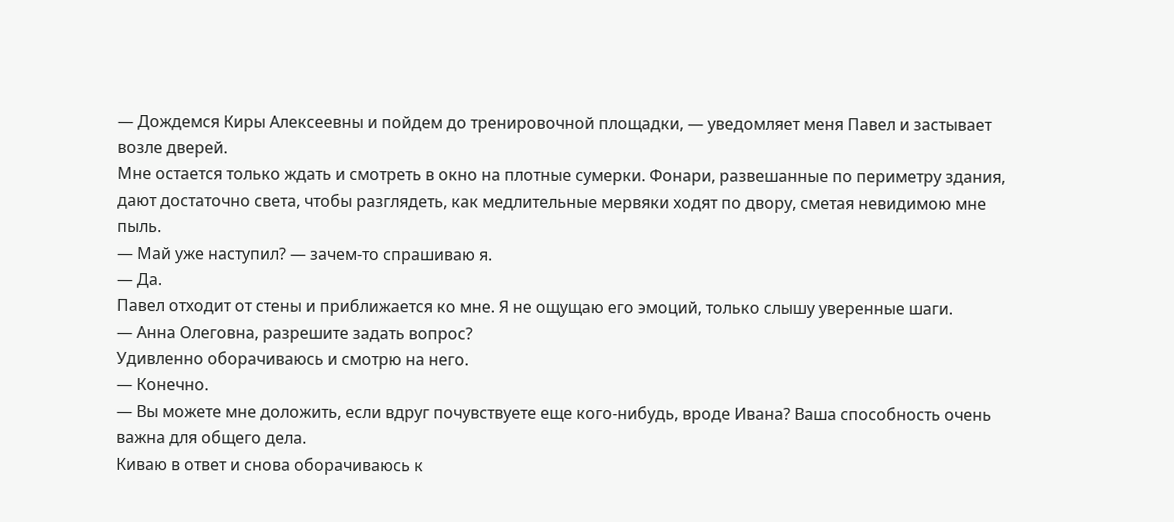— Дождемся Киры Алексеевны и пойдем до тренировочной площадки, — уведомляет меня Павел и застывает возле дверей.
Мне остается только ждать и смотреть в окно на плотные сумерки. Фонари, развешанные по периметру здания, дают достаточно света, чтобы разглядеть, как медлительные мервяки ходят по двору, сметая невидимою мне пыль.
— Май уже наступил? — зачем-то спрашиваю я.
— Да.
Павел отходит от стены и приближается ко мне. Я не ощущаю его эмоций, только слышу уверенные шаги.
— Анна Олеговна, разрешите задать вопрос?
Удивленно оборачиваюсь и смотрю на него.
— Конечно.
— Вы можете мне доложить, если вдруг почувствуете еще кого-нибудь, вроде Ивана? Ваша способность очень важна для общего дела.
Киваю в ответ и снова оборачиваюсь к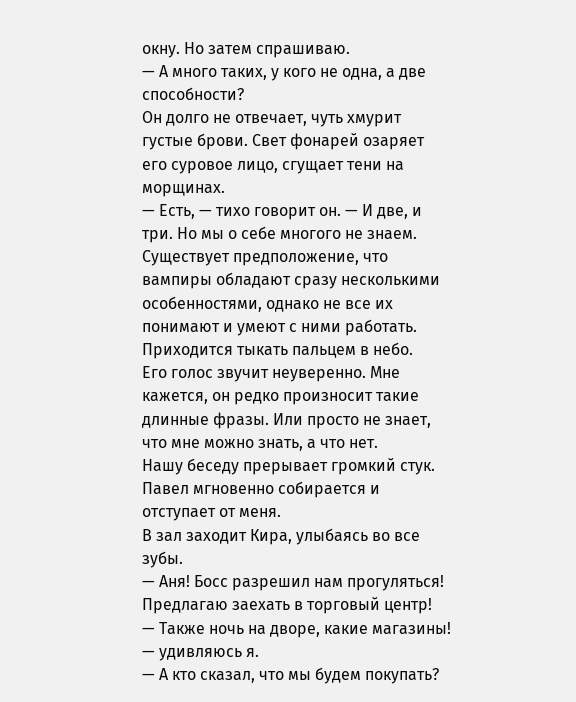окну. Но затем спрашиваю.
— А много таких, у кого не одна, а две способности?
Он долго не отвечает, чуть хмурит густые брови. Свет фонарей озаряет его суровое лицо, сгущает тени на морщинах.
— Есть, — тихо говорит он. — И две, и три. Но мы о себе многого не знаем. Существует предположение, что вампиры обладают сразу несколькими особенностями, однако не все их понимают и умеют с ними работать. Приходится тыкать пальцем в небо.
Его голос звучит неуверенно. Мне кажется, он редко произносит такие длинные фразы. Или просто не знает, что мне можно знать, а что нет.
Нашу беседу прерывает громкий стук. Павел мгновенно собирается и отступает от меня.
В зал заходит Кира, улыбаясь во все зубы.
— Аня! Босс разрешил нам прогуляться! Предлагаю заехать в торговый центр!
— Также ночь на дворе, какие магазины! — удивляюсь я.
— А кто сказал, что мы будем покупать?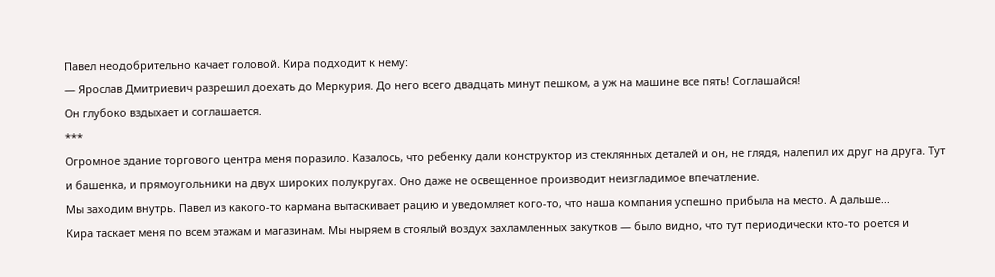Павел неодобрительно качает головой. Кира подходит к нему:
— Ярослав Дмитриевич разрешил доехать до Меркурия. До него всего двадцать минут пешком, а уж на машине все пять! Соглашайся!
Он глубоко вздыхает и соглашается.
***
Огромное здание торгового центра меня поразило. Казалось, что ребенку дали конструктор из стеклянных деталей и он, не глядя, налепил их друг на друга. Тут и башенка, и прямоугольники на двух широких полукругах. Оно даже не освещенное производит неизгладимое впечатление.
Мы заходим внутрь. Павел из какого-то кармана вытаскивает рацию и уведомляет кого-то, что наша компания успешно прибыла на место. А дальше...
Кира таскает меня по всем этажам и магазинам. Мы ныряем в стоялый воздух захламленных закутков — было видно, что тут периодически кто-то роется и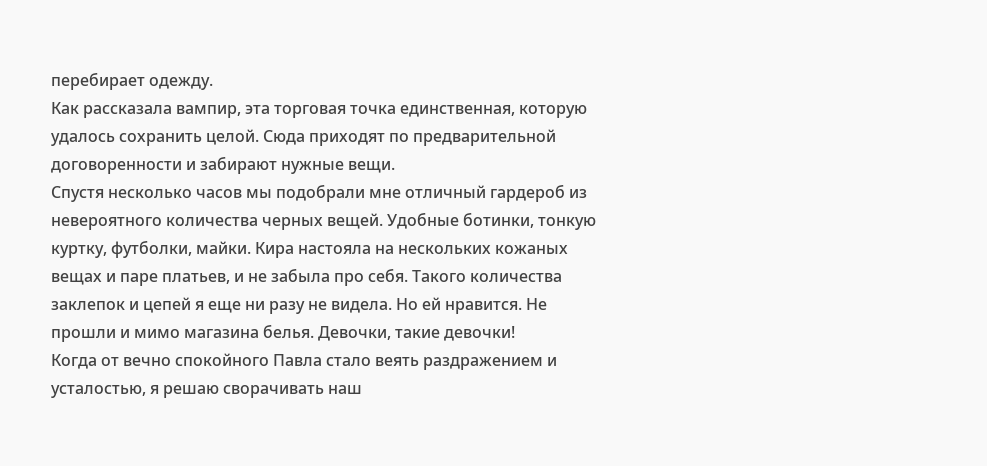перебирает одежду.
Как рассказала вампир, эта торговая точка единственная, которую удалось сохранить целой. Сюда приходят по предварительной договоренности и забирают нужные вещи.
Спустя несколько часов мы подобрали мне отличный гардероб из невероятного количества черных вещей. Удобные ботинки, тонкую куртку, футболки, майки. Кира настояла на нескольких кожаных вещах и паре платьев, и не забыла про себя. Такого количества заклепок и цепей я еще ни разу не видела. Но ей нравится. Не прошли и мимо магазина белья. Девочки, такие девочки!
Когда от вечно спокойного Павла стало веять раздражением и усталостью, я решаю сворачивать наш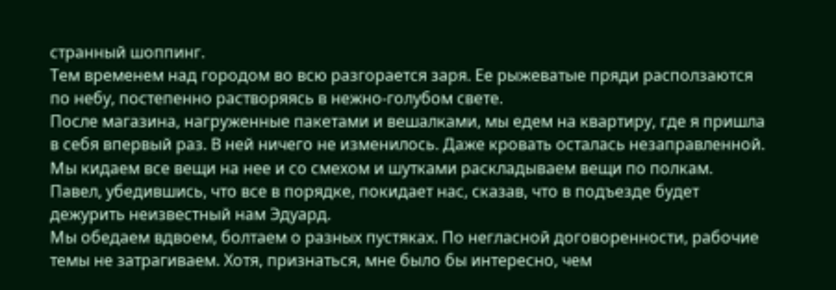странный шоппинг.
Тем временем над городом во всю разгорается заря. Ее рыжеватые пряди расползаются по небу, постепенно растворяясь в нежно-голубом свете.
После магазина, нагруженные пакетами и вешалками, мы едем на квартиру, где я пришла в себя впервый раз. В ней ничего не изменилось. Даже кровать осталась незаправленной. Мы кидаем все вещи на нее и со смехом и шутками раскладываем вещи по полкам.
Павел, убедившись, что все в порядке, покидает нас, сказав, что в подъезде будет дежурить неизвестный нам Эдуард.
Мы обедаем вдвоем, болтаем о разных пустяках. По негласной договоренности, рабочие темы не затрагиваем. Хотя, признаться, мне было бы интересно, чем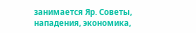занимается Яр. Советы, нападения, экономика,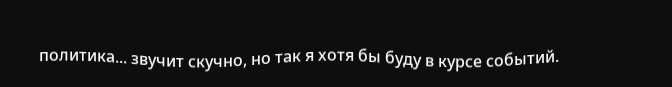политика... звучит скучно, но так я хотя бы буду в курсе событий.